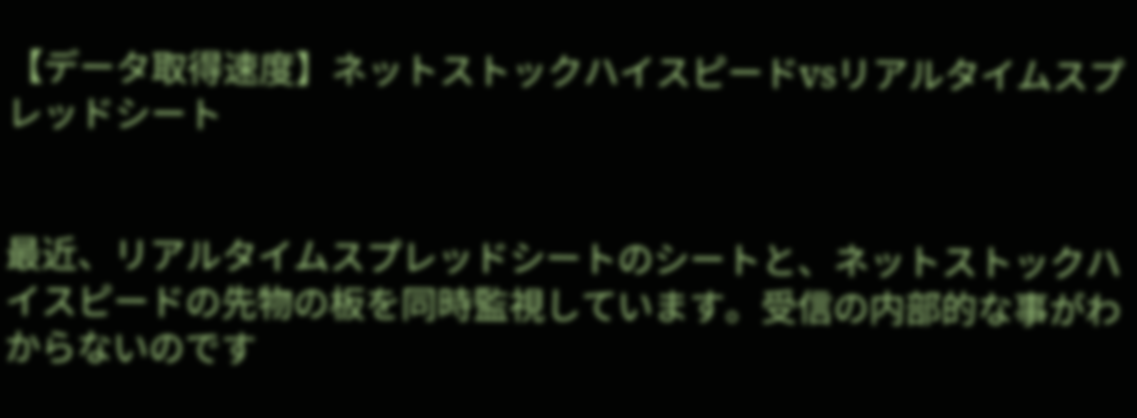【データ取得速度】ネットストックハイスピードvsリアルタイムスプレッドシート


最近、リアルタイムスプレッドシートのシートと、ネットストックハイスピードの先物の板を同時監視しています。受信の内部的な事がわからないのです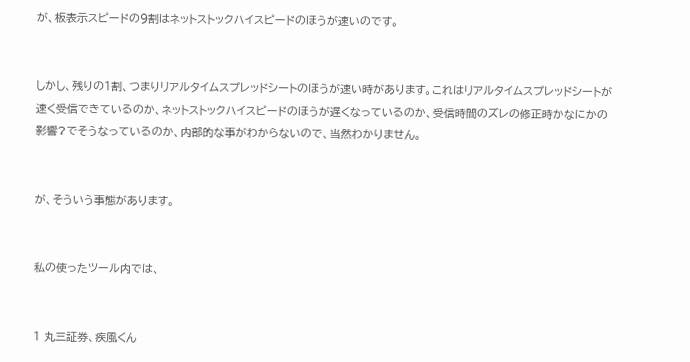が、板表示スピードの9割はネットストックハイスピードのほうが速いのです。


しかし、残りの1割、つまりリアルタイムスプレッドシートのほうが速い時があります。これはリアルタイムスプレッドシートが速く受信できているのか、ネットストックハイスピードのほうが遅くなっているのか、受信時間のズレの修正時かなにかの影響?でそうなっているのか、内部的な事がわからないので、当然わかりません。


が、そういう事態があります。


私の使ったツール内では、


1 丸三証券、疾風くん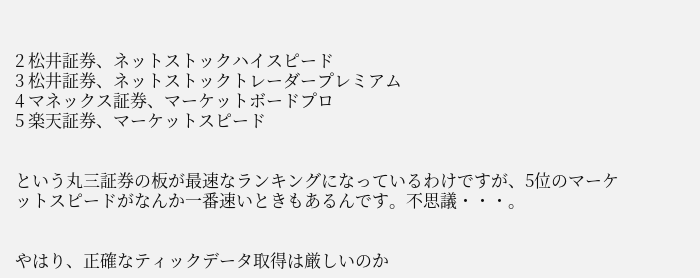2 松井証券、ネットストックハイスピード
3 松井証券、ネットストックトレーダープレミアム
4 マネックス証券、マーケットボードプロ
5 楽天証券、マーケットスピード


という丸三証券の板が最速なランキングになっているわけですが、5位のマーケットスピードがなんか一番速いときもあるんです。不思議・・・。


やはり、正確なティックデータ取得は厳しいのか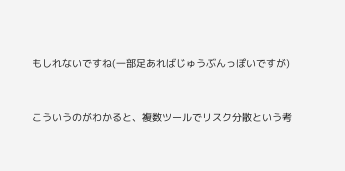もしれないですね(一部足あればじゅうぶんっぽいですが)


こういうのがわかると、複数ツールでリスク分散という考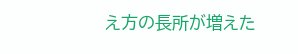え方の長所が増えた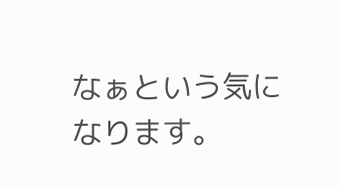なぁという気になります。